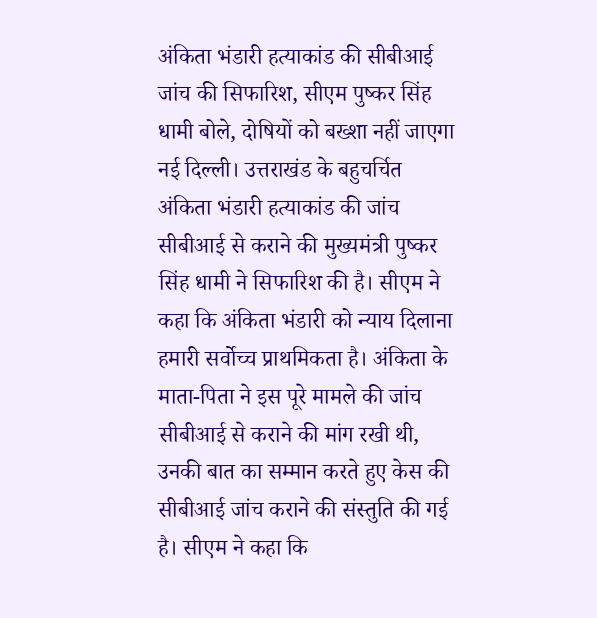अंकिता भंडारी हत्याकांड की सीबीआई जांच की सिफारिश, सीएम पुष्कर सिंह धामी बोले, दोषियों को बख्शा नहीं जाएगा
नई दिल्ली। उत्तराखंड के बहुचर्चित अंकिता भंडारी हत्याकांड की जांच सीबीआई से कराने की मुख्यमंत्री पुष्कर सिंह धामी ने सिफारिश की है। सीएम ने कहा कि अंकिता भंडारी को न्याय दिलाना हमारी सर्वोच्च प्राथमिकता है। अंकिता के माता-पिता ने इस पूरे मामले की जांच सीबीआई से कराने की मांग रखी थी, उनकी बात का सम्मान करते हुए केस की सीबीआई जांच कराने की संस्तुति की गई है। सीएम ने कहा कि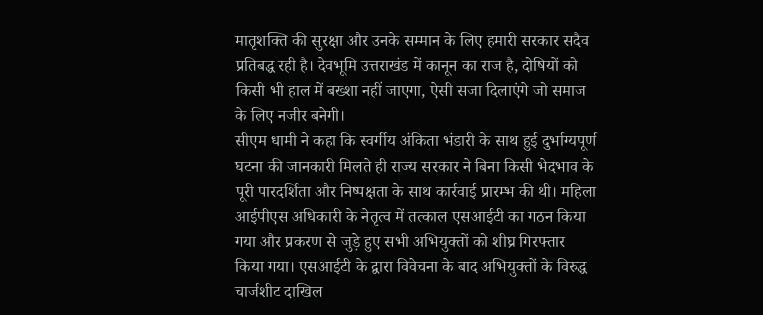मातृशक्ति की सुरक्षा और उनके सम्मान के लिए हमारी सरकार सदैव प्रतिबद्ध रही है। देवभूमि उत्तराखंड में कानून का राज है, दोषियों को किसी भी हाल में बख्शा नहीं जाएगा, ऐसी सजा दिलाएंगे जो समाज के लिए नजीर बनेगी।
सीएम धामी ने कहा कि स्वर्गीय अंकिता भंडारी के साथ हुई दुर्भाग्यपूर्ण घटना की जानकारी मिलते ही राज्य सरकार ने बिना किसी भेदभाव के पूरी पारदर्शिता और निष्पक्षता के साथ कार्रवाई प्रारम्भ की थी। महिला आईपीएस अधिकारी के नेतृत्व में तत्काल एसआईटी का गठन किया गया और प्रकरण से जुड़े हुए सभी अभियुक्तों को शीघ्र गिरफ्तार किया गया। एसआईटी के द्वारा विवेचना के बाद अभियुक्तों के विरुद्ध चार्जशीट दाखिल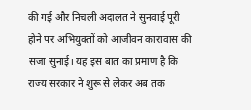की गई और निचली अदालत ने सुनवाई पूरी होने पर अभियुक्तों को आजीवन कारावास की सजा सुनाई। यह इस बात का प्रमाण है कि राज्य सरकार ने शुरू से लेकर अब तक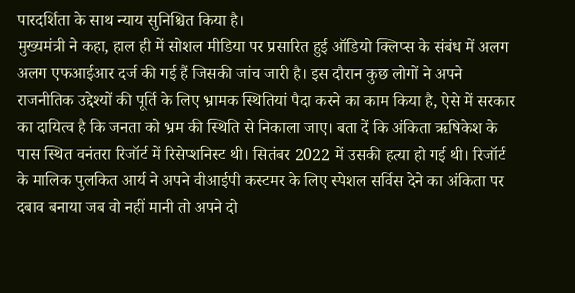पारदर्शिता के साथ न्याय सुनिश्चित किया है।
मुख्यमंत्री ने कहा, हाल ही में सोशल मीडिया पर प्रसारित हुई ऑडियो क्लिप्स के संबंध में अलग अलग एफआईआर दर्ज की गई हैं जिसकी जांच जारी है। इस दौरान कुछ लोगों ने अपने राजनीतिक उद्देश्यों की पूर्ति के लिए भ्रामक स्थितियां पैदा करने का काम किया है, ऐसे में सरकार का दायित्व है कि जनता को भ्रम की स्थिति से निकाला जाए। बता दें कि अंकिता ऋषिकेश के पास स्थित वनंतरा रिजॉर्ट में रिसेप्शनिस्ट थी। सितंबर 2022 में उसकी हत्या हो गई थी। रिजॉर्ट के मालिक पुलकित आर्य ने अपने वीआईपी कस्टमर के लिए स्पेशल सर्विस देने का अंकिता पर दबाव बनाया जब वो नहीं मानी तो अपने दो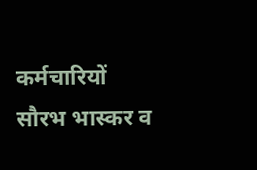कर्मचारियों सौरभ भास्कर व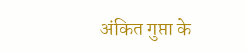अंकित गुप्ता के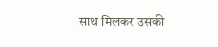साथ मिलकर उसकी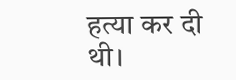हत्या कर दी थी।